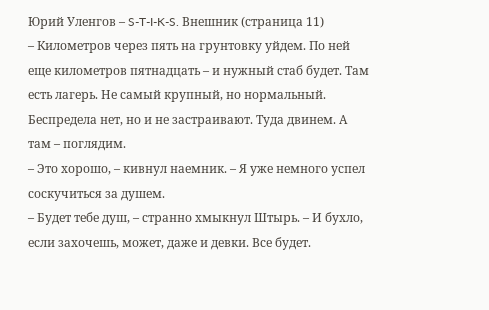Юрий Уленгов – S-T-I-K-S. Внешник (страница 11)
– Километров через пять на грунтовку уйдем. По ней еще километров пятнадцать – и нужный стаб будет. Там есть лагерь. Не самый крупный, но нормальный. Беспредела нет, но и не застраивают. Туда двинем. А там – поглядим.
– Это хорошо, – кивнул наемник. – Я уже немного успел соскучиться за душем.
– Будет тебе душ, – странно хмыкнул Штырь. – И бухло, если захочешь, может, даже и девки. Все будет.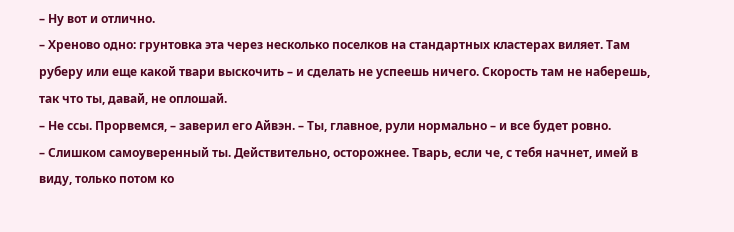– Ну вот и отлично.
– Хреново одно: грунтовка эта через несколько поселков на стандартных кластерах виляет. Там руберу или еще какой твари выскочить – и сделать не успеешь ничего. Скорость там не наберешь, так что ты, давай, не оплошай.
– Не ссы. Прорвемся, – заверил его Айвэн. – Ты, главное, рули нормально – и все будет ровно.
– Слишком самоуверенный ты. Действительно, осторожнее. Тварь, если че, с тебя начнет, имей в виду, только потом ко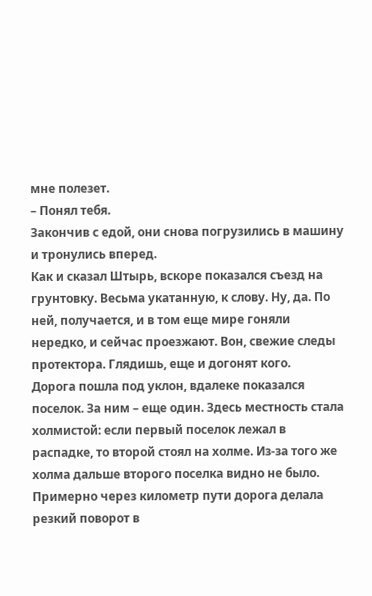мне полезет.
– Понял тебя.
Закончив с едой, они снова погрузились в машину и тронулись вперед.
Как и сказал Штырь, вскоре показался съезд на грунтовку. Весьма укатанную, к слову. Ну, да. По ней, получается, и в том еще мире гоняли нередко, и сейчас проезжают. Вон, свежие следы протектора. Глядишь, еще и догонят кого.
Дорога пошла под уклон, вдалеке показался поселок. За ним – еще один. Здесь местность стала холмистой: если первый поселок лежал в распадке, то второй стоял на холме. Из-за того же холма дальше второго поселка видно не было.
Примерно через километр пути дорога делала резкий поворот в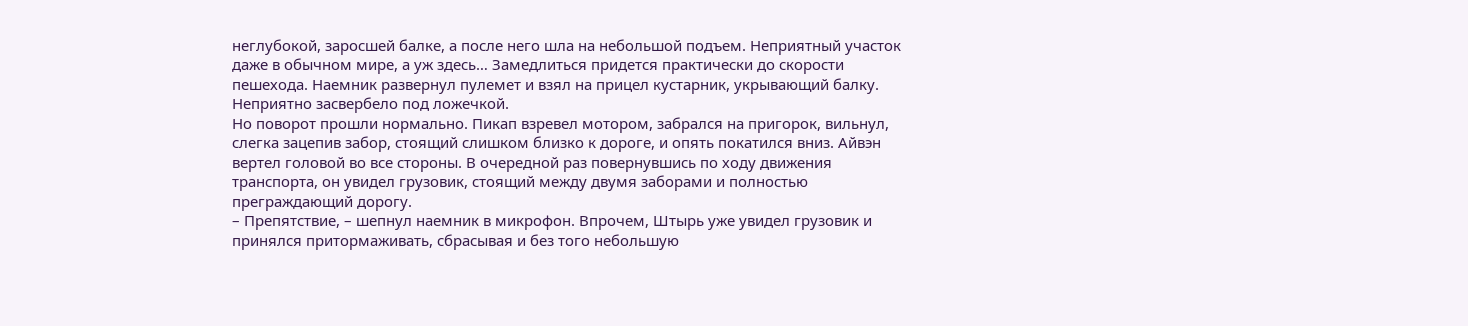неглубокой, заросшей балке, а после него шла на небольшой подъем. Неприятный участок даже в обычном мире, а уж здесь… Замедлиться придется практически до скорости пешехода. Наемник развернул пулемет и взял на прицел кустарник, укрывающий балку. Неприятно засвербело под ложечкой.
Но поворот прошли нормально. Пикап взревел мотором, забрался на пригорок, вильнул, слегка зацепив забор, стоящий слишком близко к дороге, и опять покатился вниз. Айвэн вертел головой во все стороны. В очередной раз повернувшись по ходу движения транспорта, он увидел грузовик, стоящий между двумя заборами и полностью преграждающий дорогу.
– Препятствие, – шепнул наемник в микрофон. Впрочем, Штырь уже увидел грузовик и принялся притормаживать, сбрасывая и без того небольшую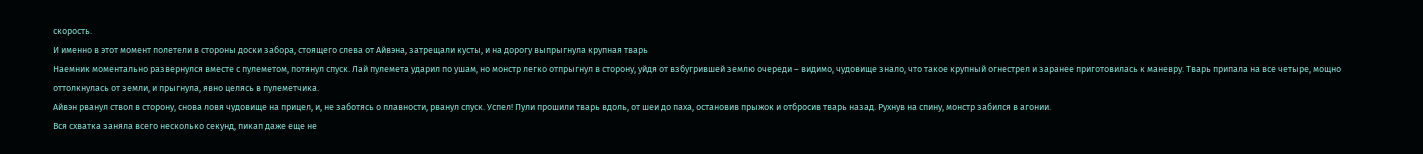скорость.
И именно в этот момент полетели в стороны доски забора, стоящего слева от Айвэна, затрещали кусты, и на дорогу выпрыгнула крупная тварь
Наемник моментально развернулся вместе с пулеметом, потянул спуск. Лай пулемета ударил по ушам, но монстр легко отпрыгнул в сторону, уйдя от взбугрившей землю очереди – видимо, чудовище знало, что такое крупный огнестрел и заранее приготовилась к маневру. Тварь припала на все четыре, мощно оттолкнулась от земли, и прыгнула, явно целясь в пулеметчика.
Айвэн рванул ствол в сторону, снова ловя чудовище на прицел, и, не заботясь о плавности, рванул спуск. Успел! Пули прошили тварь вдоль, от шеи до паха, остановив прыжок и отбросив тварь назад. Рухнув на спину, монстр забился в агонии.
Вся схватка заняла всего несколько секунд, пикап даже еще не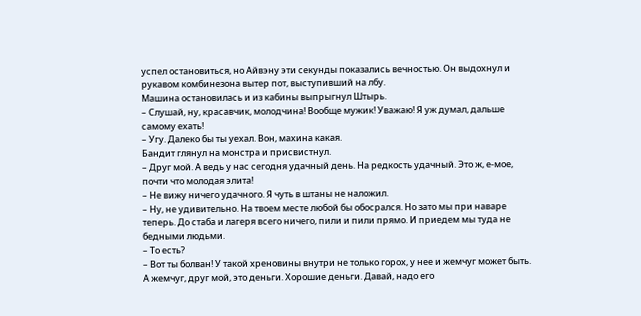успел остановиться, но Айвэну эти секунды показались вечностью. Он выдохнул и рукавом комбинезона вытер пот, выступивший на лбу.
Машина остановилась и из кабины выпрыгнул Штырь.
– Слушай, ну, красавчик, молодчина! Вообще мужик! Уважаю! Я уж думал, дальше самому ехать!
– Угу. Далеко бы ты уехал. Вон, махина какая.
Бандит глянул на монстра и присвистнул.
– Друг мой. А ведь у нас сегодня удачный день. На редкость удачный. Это ж, е-мое, почти что молодая элита!
– Не вижу ничего удачного. Я чуть в штаны не наложил.
– Ну, не удивительно. На твоем месте любой бы обосрался. Но зато мы при наваре теперь. До стаба и лагеря всего ничего, пили и пили прямо. И приедем мы туда не бедными людьми.
– То есть?
– Вот ты болван! У такой хреновины внутри не только горох, у нее и жемчуг может быть. А жемчуг, друг мой, это деньги. Хорошие деньги. Давай, надо его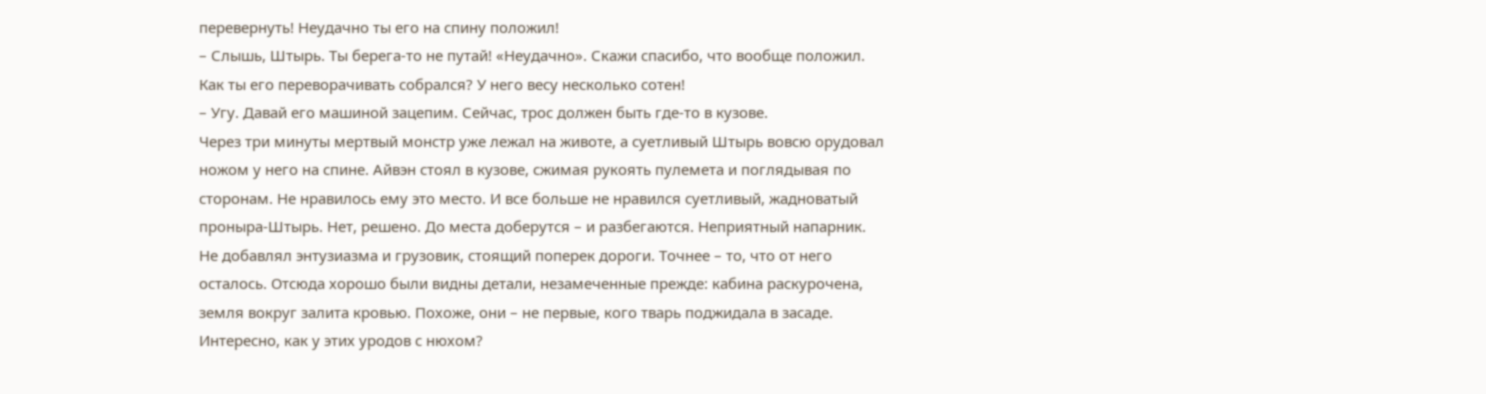перевернуть! Неудачно ты его на спину положил!
– Слышь, Штырь. Ты берега-то не путай! «Неудачно». Скажи спасибо, что вообще положил. Как ты его переворачивать собрался? У него весу несколько сотен!
– Угу. Давай его машиной зацепим. Сейчас, трос должен быть где-то в кузове.
Через три минуты мертвый монстр уже лежал на животе, а суетливый Штырь вовсю орудовал ножом у него на спине. Айвэн стоял в кузове, сжимая рукоять пулемета и поглядывая по сторонам. Не нравилось ему это место. И все больше не нравился суетливый, жадноватый проныра-Штырь. Нет, решено. До места доберутся – и разбегаются. Неприятный напарник.
Не добавлял энтузиазма и грузовик, стоящий поперек дороги. Точнее – то, что от него осталось. Отсюда хорошо были видны детали, незамеченные прежде: кабина раскурочена, земля вокруг залита кровью. Похоже, они – не первые, кого тварь поджидала в засаде. Интересно, как у этих уродов с нюхом?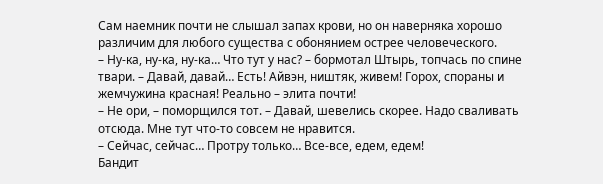Сам наемник почти не слышал запах крови, но он наверняка хорошо различим для любого существа с обонянием острее человеческого.
– Ну-ка, ну-ка, ну-ка… Что тут у нас? – бормотал Штырь, топчась по спине твари. – Давай, давай… Есть! Айвэн, ништяк, живем! Горох, спораны и жемчужина красная! Реально – элита почти!
– Не ори, – поморщился тот. – Давай, шевелись скорее. Надо сваливать отсюда. Мне тут что-то совсем не нравится.
– Сейчас, сейчас… Протру только… Все-все, едем, едем!
Бандит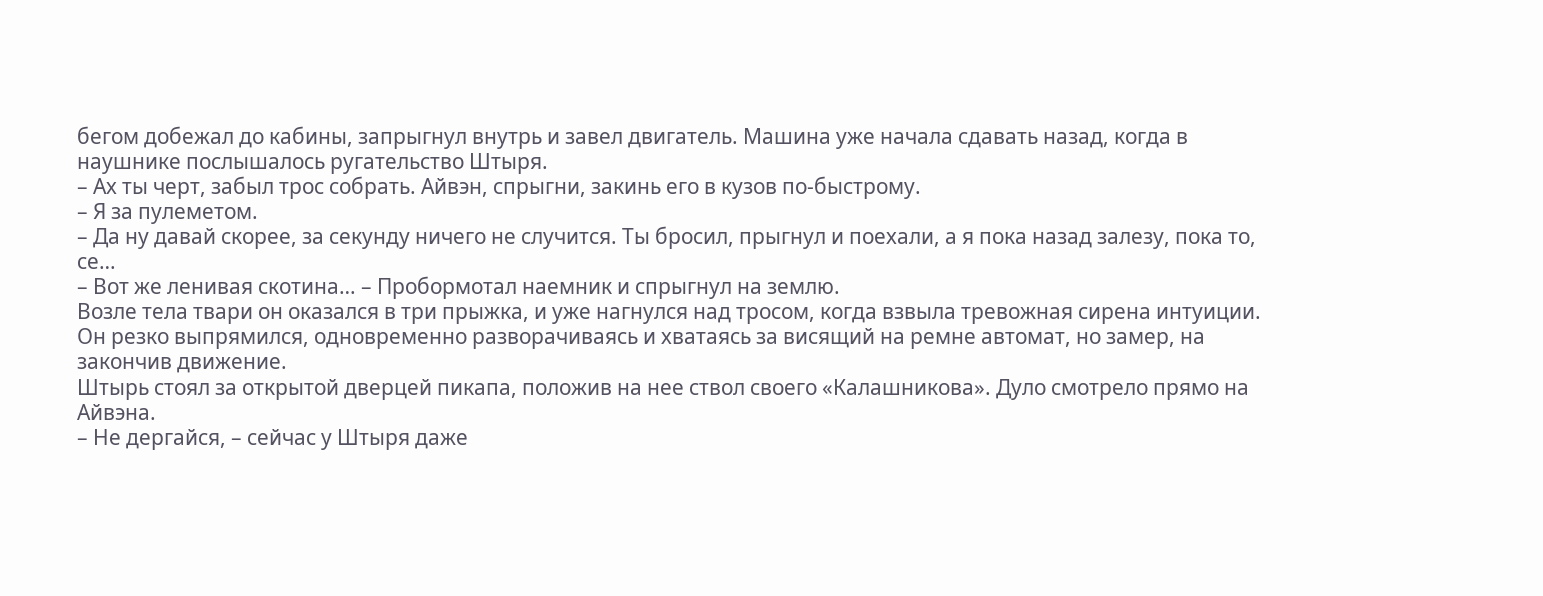бегом добежал до кабины, запрыгнул внутрь и завел двигатель. Машина уже начала сдавать назад, когда в наушнике послышалось ругательство Штыря.
– Ах ты черт, забыл трос собрать. Айвэн, спрыгни, закинь его в кузов по-быстрому.
– Я за пулеметом.
– Да ну давай скорее, за секунду ничего не случится. Ты бросил, прыгнул и поехали, а я пока назад залезу, пока то, се…
– Вот же ленивая скотина… – Пробормотал наемник и спрыгнул на землю.
Возле тела твари он оказался в три прыжка, и уже нагнулся над тросом, когда взвыла тревожная сирена интуиции. Он резко выпрямился, одновременно разворачиваясь и хватаясь за висящий на ремне автомат, но замер, на закончив движение.
Штырь стоял за открытой дверцей пикапа, положив на нее ствол своего «Калашникова». Дуло смотрело прямо на Айвэна.
– Не дергайся, – сейчас у Штыря даже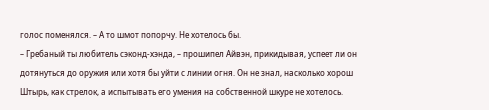голос поменялся. – А то шмот попорчу. Не хотелось бы.
– Гребаный ты любитель сэконд-хэнда, – прошипел Айвэн, прикидывая, успеет ли он дотянуться до оружия или хотя бы уйти с линии огня. Он не знал, насколько хорош Штырь, как стрелок, а испытывать его умения на собственной шкуре не хотелось.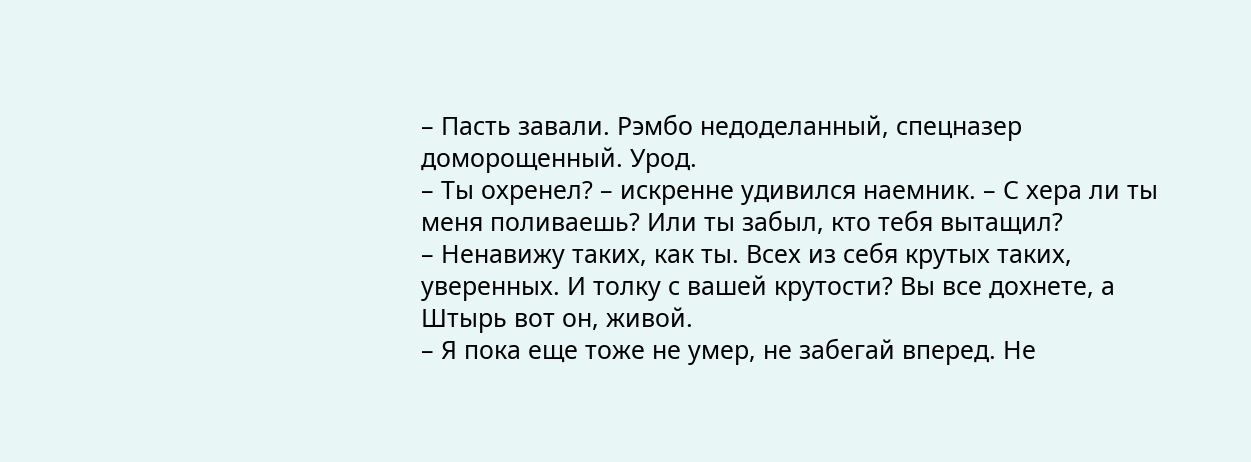– Пасть завали. Рэмбо недоделанный, спецназер доморощенный. Урод.
– Ты охренел? – искренне удивился наемник. – С хера ли ты меня поливаешь? Или ты забыл, кто тебя вытащил?
– Ненавижу таких, как ты. Всех из себя крутых таких, уверенных. И толку с вашей крутости? Вы все дохнете, а Штырь вот он, живой.
– Я пока еще тоже не умер, не забегай вперед. Не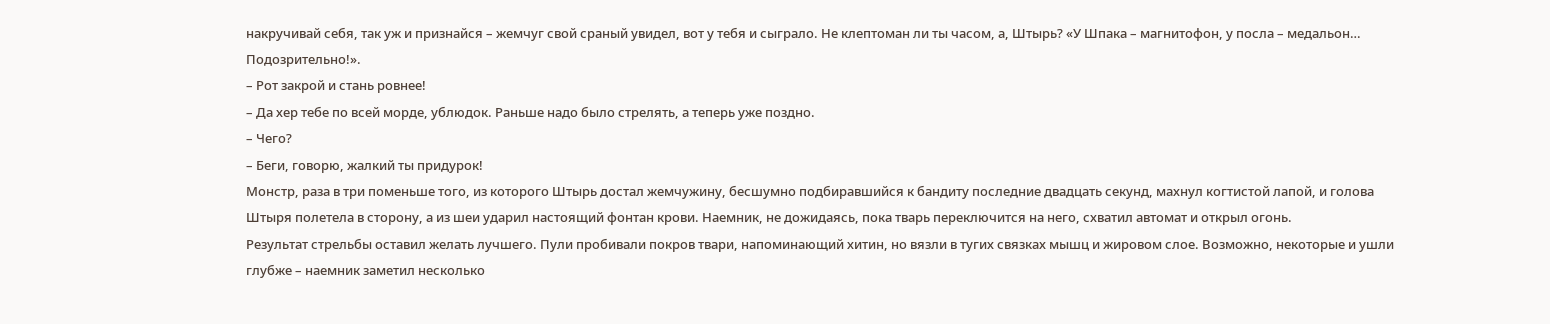накручивай себя, так уж и признайся – жемчуг свой сраный увидел, вот у тебя и сыграло. Не клептоман ли ты часом, а, Штырь? «У Шпака – магнитофон, у посла – медальон… Подозрительно!».
– Рот закрой и стань ровнее!
– Да хер тебе по всей морде, ублюдок. Раньше надо было стрелять, а теперь уже поздно.
– Чего?
– Беги, говорю, жалкий ты придурок!
Монстр, раза в три поменьше того, из которого Штырь достал жемчужину, бесшумно подбиравшийся к бандиту последние двадцать секунд, махнул когтистой лапой, и голова Штыря полетела в сторону, а из шеи ударил настоящий фонтан крови. Наемник, не дожидаясь, пока тварь переключится на него, схватил автомат и открыл огонь.
Результат стрельбы оставил желать лучшего. Пули пробивали покров твари, напоминающий хитин, но вязли в тугих связках мышц и жировом слое. Возможно, некоторые и ушли глубже – наемник заметил несколько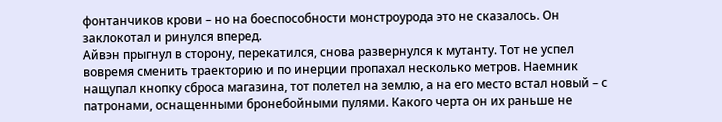фонтанчиков крови – но на боеспособности монстроурода это не сказалось. Он заклокотал и ринулся вперед.
Айвэн прыгнул в сторону, перекатился, снова развернулся к мутанту. Тот не успел вовремя сменить траекторию и по инерции пропахал несколько метров. Наемник нащупал кнопку сброса магазина, тот полетел на землю, а на его место встал новый – с патронами, оснащенными бронебойными пулями. Какого черта он их раньше не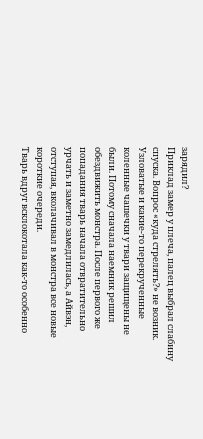зарядил?
Приклад замер у плеча, палец выбрал слабину спуска. Вопрос «куда стрелять?» не возник. Узловатые и какие-то перекрученные коленные чашечки у твари защищены не были. Потому сначала наемник решил обездвижить монстра. После первого же попадания тварь начала отвратительно урчать и заметно замедлилась, а Айвэн, отступая, вколачивал в монстра все новые короткие очереди.
Тварь вдруг всклокотала как-то особенно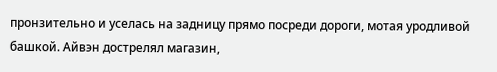пронзительно и уселась на задницу прямо посреди дороги, мотая уродливой башкой. Айвэн дострелял магазин,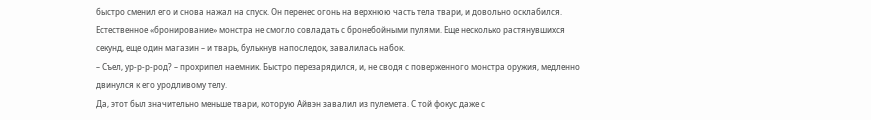быстро сменил его и снова нажал на спуск. Он перенес огонь на верхнюю часть тела твари, и довольно осклабился. Естественное «бронирование» монстра не смогло совладать с бронебойными пулями. Еще несколько растянувшихся секунд, еще один магазин – и тварь, булькнув напоследок, завалилась набок.
– Съел, ур-р-р-род? – прохрипел наемник. Быстро перезарядился, и, не сводя с поверженного монстра оружия, медленно двинулся к его уродливому телу.
Да, этот был значительно меньше твари, которую Айвэн завалил из пулемета. С той фокус даже с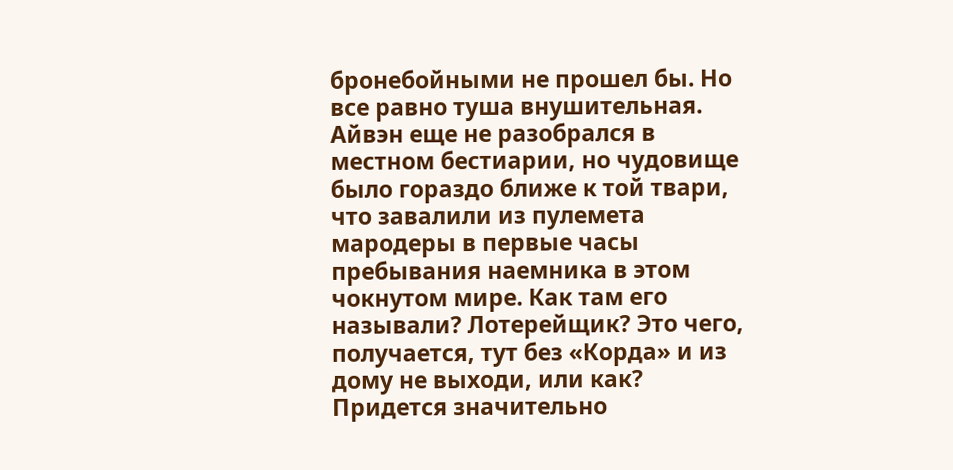бронебойными не прошел бы. Но все равно туша внушительная. Айвэн еще не разобрался в местном бестиарии, но чудовище было гораздо ближе к той твари, что завалили из пулемета мародеры в первые часы пребывания наемника в этом чокнутом мире. Как там его называли? Лотерейщик? Это чего, получается, тут без «Корда» и из дому не выходи, или как? Придется значительно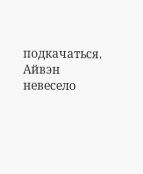подкачаться. Айвэн невесело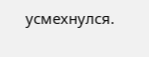усмехнулся.